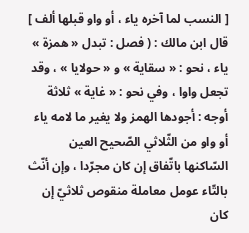[ النسب لما آخره ياء ، أو واو قبلها ألف ]
قال ابن مالك : ( فصل : تبدل « همزة » ياء ، نحو : « سقاية » و « حولايا » ، وقد تجعل واوا ، وفي نحو : « غاية » ثلاثة أوجه : أجودها الهمز ولا يغير ما لامه ياء أو واو من الثّلاثي الصّحيح العين السّاكنها باتّفاق إن كان مجرّدا ، وإن أنّث بالتّاء عومل معاملة منقوص ثلاثيّ إن كان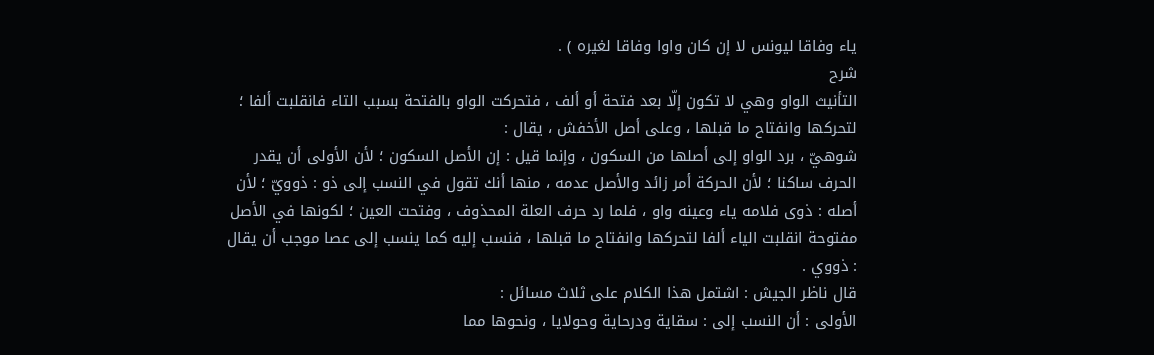ياء وفاقا ليونس لا إن كان واوا وفاقا لغيره ) .
شرح
التأنيث الواو وهي لا تكون إلّا بعد فتحة أو ألف ، فتحركت الواو بالفتحة بسبب التاء فانقلبت ألفا ؛ لتحركها وانفتاح ما قبلها ، وعلى أصل الأخفش ، يقال :
شوهيّ ، برد الواو إلى أصلها من السكون ، وإنما قيل : إن الأصل السكون ؛ لأن الأولى أن يقدر الحرف ساكنا ؛ لأن الحركة أمر زائد والأصل عدمه ، منها أنك تقول في النسب إلى ذو : ذوويّ ؛ لأن أصله : ذوى فلامه ياء وعينه واو ، فلما رد حرف العلة المحذوف ، وفتحت العين ؛ لكونها في الأصل مفتوحة انقلبت الياء ألفا لتحركها وانفتاح ما قبلها ، فنسب إليه كما ينسب إلى عصا موجب أن يقال : ذووي .
قال ناظر الجيش : اشتمل هذا الكلام على ثلاث مسائل :
الأولى : أن النسب إلى : سقاية ودرحاية وحولايا ، ونحوها مما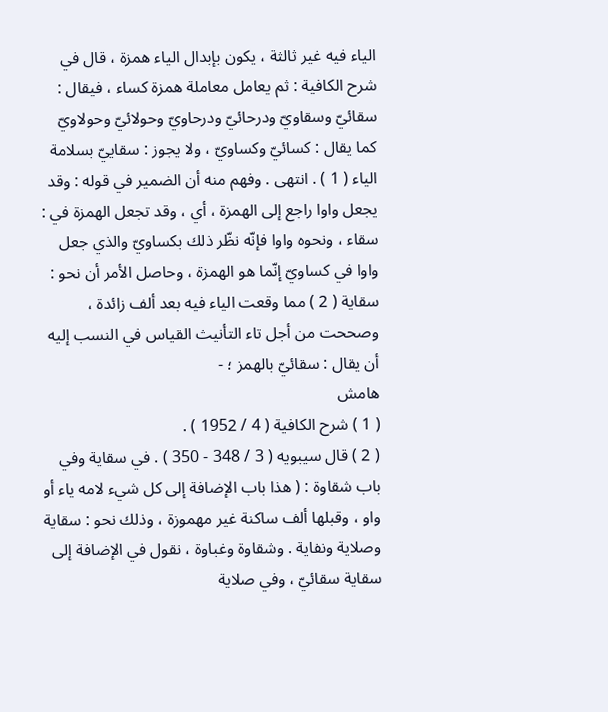الياء فيه غير ثالثة ، يكون بإبدال الياء همزة ، قال في شرح الكافية : ثم يعامل معاملة همزة كساء ، فيقال : سقائيّ وسقاويّ ودرحائيّ ودرحاويّ وحولائيّ وحولاويّ كما يقال : كسائيّ وكساويّ ، ولا يجوز : سقاييّ بسلامة الياء ( 1 ) . انتهى . وفهم منه أن الضمير في قوله : وقد يجعل واوا راجع إلى الهمزة ، أي ، وقد تجعل الهمزة في :
سقاء ، ونحوه واوا فإنّه نظّر ذلك بكساويّ والذي جعل واوا في كساويّ إنّما هو الهمزة ، وحاصل الأمر أن نحو : سقاية ( 2 ) مما وقعت الياء فيه بعد ألف زائدة ، وصححت من أجل تاء التأنيث القياس في النسب إليه أن يقال : سقائيّ بالهمز ؛ -
هامش
( 1 ) شرح الكافية ( 4 / 1952 ) .
( 2 ) قال سيبويه ( 3 / 348 - 350 ) . في سقاية وفي باب شقاوة : ( هذا باب الإضافة إلى كل شيء لامه ياء أو واو ، وقبلها ألف ساكنة غير مهموزة ، وذلك نحو : سقاية وصلاية ونفاية . وشقاوة وغباوة ، نقول في الإضافة إلى سقاية سقائيّ ، وفي صلاية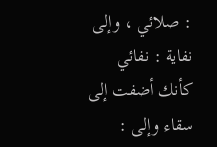: صلائي ، وإلى نفاية : نفائي كأنك أضفت إلى سقاء وإلى :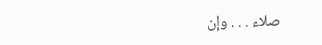صلاء . . . وإن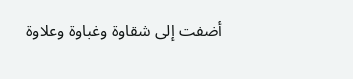أضفت إلى شقاوة وغباوة وعلاوة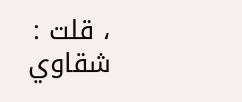، قلت : شقاوي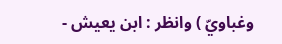وغباويّ ) وانظر : ابن يعيش -